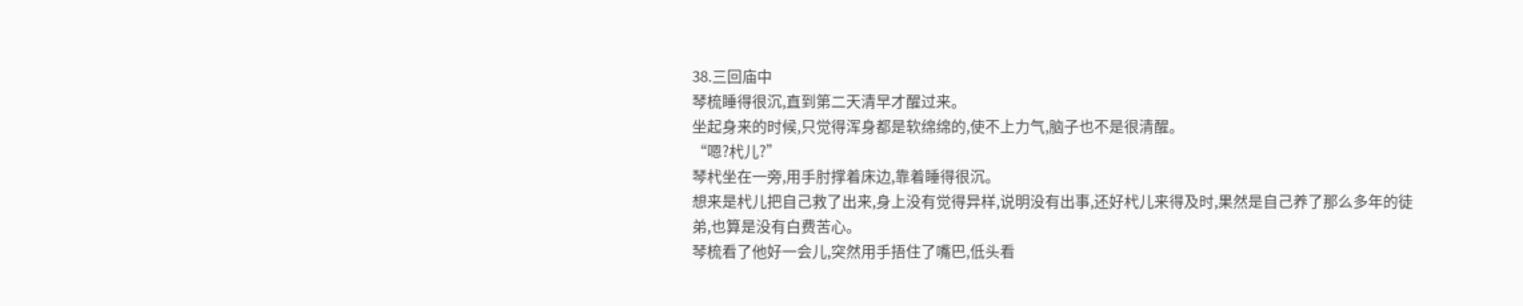38.三回庙中
琴梳睡得很沉,直到第二天清早才醒过来。
坐起身来的时候,只觉得浑身都是软绵绵的,使不上力气,脑子也不是很清醒。
“嗯?杙儿?”
琴杙坐在一旁,用手肘撑着床边,靠着睡得很沉。
想来是杙儿把自己救了出来,身上没有觉得异样,说明没有出事,还好杙儿来得及时,果然是自己养了那么多年的徒弟,也算是没有白费苦心。
琴梳看了他好一会儿,突然用手捂住了嘴巴,低头看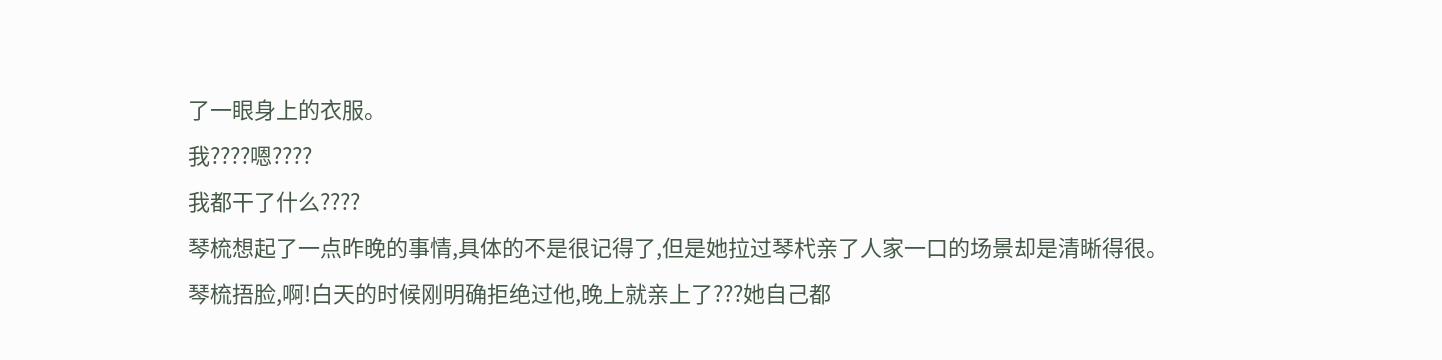了一眼身上的衣服。
我????嗯????
我都干了什么????
琴梳想起了一点昨晚的事情,具体的不是很记得了,但是她拉过琴杙亲了人家一口的场景却是清晰得很。
琴梳捂脸,啊!白天的时候刚明确拒绝过他,晚上就亲上了???她自己都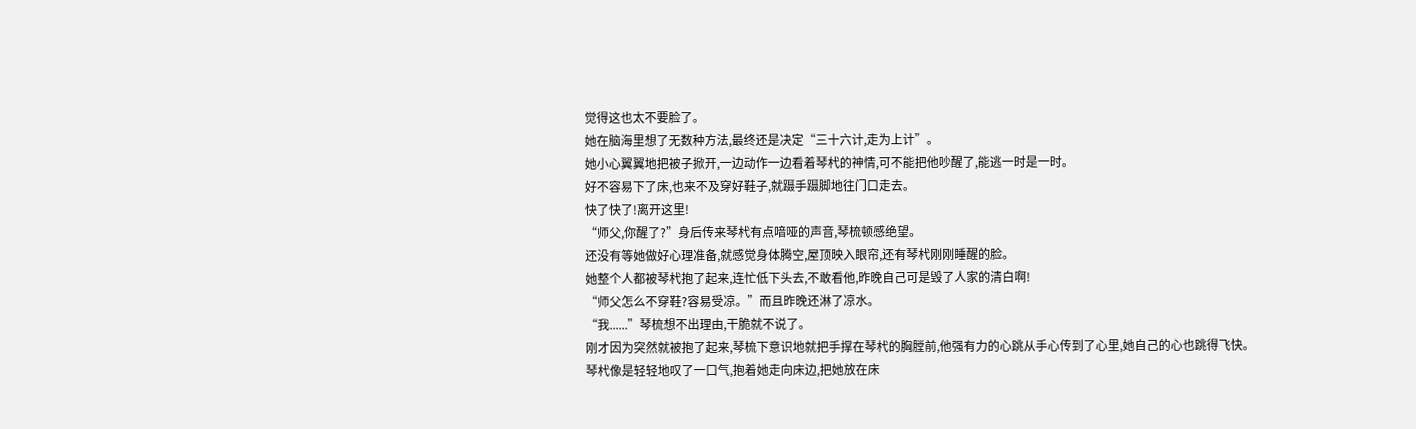觉得这也太不要脸了。
她在脑海里想了无数种方法,最终还是决定“三十六计,走为上计”。
她小心翼翼地把被子掀开,一边动作一边看着琴杙的神情,可不能把他吵醒了,能逃一时是一时。
好不容易下了床,也来不及穿好鞋子,就蹑手蹑脚地往门口走去。
快了快了!离开这里!
“师父,你醒了?”身后传来琴杙有点喑哑的声音,琴梳顿感绝望。
还没有等她做好心理准备,就感觉身体腾空,屋顶映入眼帘,还有琴杙刚刚睡醒的脸。
她整个人都被琴杙抱了起来,连忙低下头去,不敢看他,昨晚自己可是毁了人家的清白啊!
“师父怎么不穿鞋?容易受凉。”而且昨晚还淋了凉水。
“我......”琴梳想不出理由,干脆就不说了。
刚才因为突然就被抱了起来,琴梳下意识地就把手撑在琴杙的胸膛前,他强有力的心跳从手心传到了心里,她自己的心也跳得飞快。
琴杙像是轻轻地叹了一口气,抱着她走向床边,把她放在床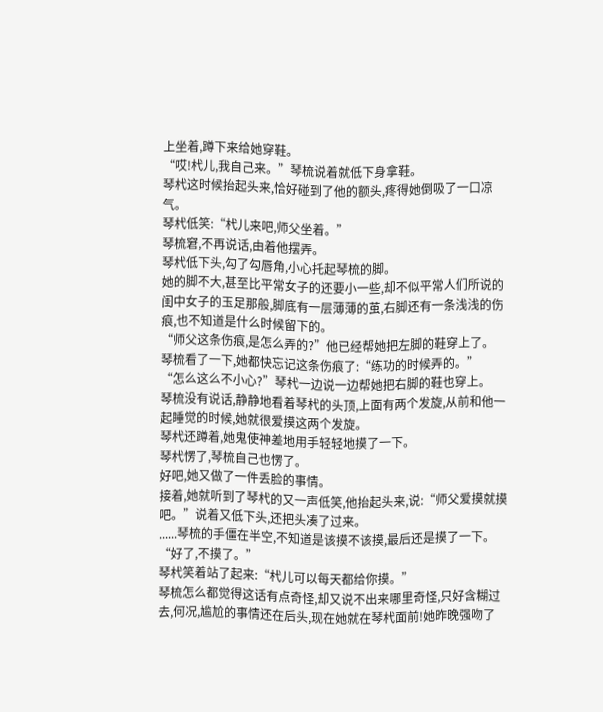上坐着,蹲下来给她穿鞋。
“哎!杙儿,我自己来。”琴梳说着就低下身拿鞋。
琴杙这时候抬起头来,恰好碰到了他的额头,疼得她倒吸了一口凉气。
琴杙低笑:“杙儿来吧,师父坐着。”
琴梳窘,不再说话,由着他摆弄。
琴杙低下头,勾了勾唇角,小心托起琴梳的脚。
她的脚不大,甚至比平常女子的还要小一些,却不似平常人们所说的闺中女子的玉足那般,脚底有一层薄薄的茧,右脚还有一条浅浅的伤痕,也不知道是什么时候留下的。
“师父这条伤痕,是怎么弄的?”他已经帮她把左脚的鞋穿上了。
琴梳看了一下,她都快忘记这条伤痕了:“练功的时候弄的。”
“怎么这么不小心?”琴杙一边说一边帮她把右脚的鞋也穿上。
琴梳没有说话,静静地看着琴杙的头顶,上面有两个发旋,从前和他一起睡觉的时候,她就很爱摸这两个发旋。
琴杙还蹲着,她鬼使神差地用手轻轻地摸了一下。
琴杙愣了,琴梳自己也愣了。
好吧,她又做了一件丢脸的事情。
接着,她就听到了琴杙的又一声低笑,他抬起头来,说:“师父爱摸就摸吧。”说着又低下头,还把头凑了过来。
......琴梳的手僵在半空,不知道是该摸不该摸,最后还是摸了一下。
“好了,不摸了。”
琴杙笑着站了起来:“杙儿可以每天都给你摸。”
琴梳怎么都觉得这话有点奇怪,却又说不出来哪里奇怪,只好含糊过去,何况,尴尬的事情还在后头,现在她就在琴杙面前!她昨晚强吻了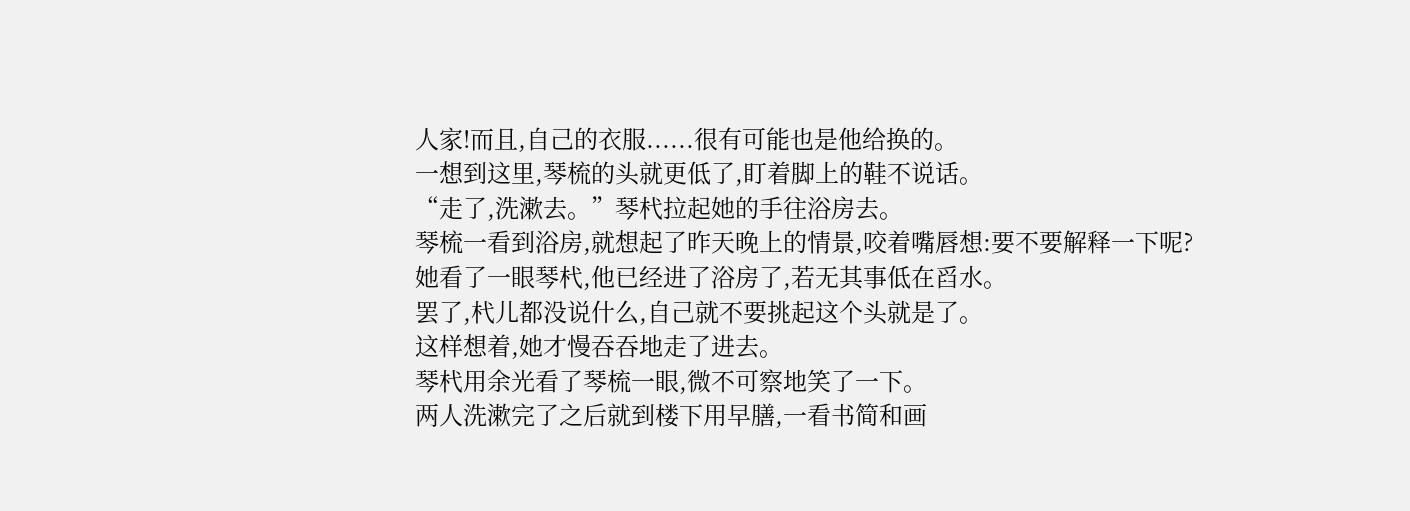人家!而且,自己的衣服......很有可能也是他给换的。
一想到这里,琴梳的头就更低了,盯着脚上的鞋不说话。
“走了,洗漱去。”琴杙拉起她的手往浴房去。
琴梳一看到浴房,就想起了昨天晚上的情景,咬着嘴唇想:要不要解释一下呢?
她看了一眼琴杙,他已经进了浴房了,若无其事低在舀水。
罢了,杙儿都没说什么,自己就不要挑起这个头就是了。
这样想着,她才慢吞吞地走了进去。
琴杙用余光看了琴梳一眼,微不可察地笑了一下。
两人洗漱完了之后就到楼下用早膳,一看书简和画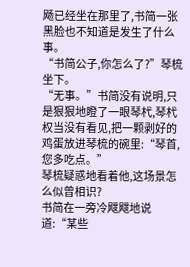飏已经坐在那里了,书简一张黑脸也不知道是发生了什么事。
“书简公子,你怎么了?”琴梳坐下。
“无事。”书简没有说明,只是狠狠地瞪了一眼琴杙,琴杙权当没有看见,把一颗剥好的鸡蛋放进琴梳的碗里:“琴首,您多吃点。”
琴梳疑惑地看着他,这场景怎么似曾相识?
书简在一旁冷飕飕地说道:“某些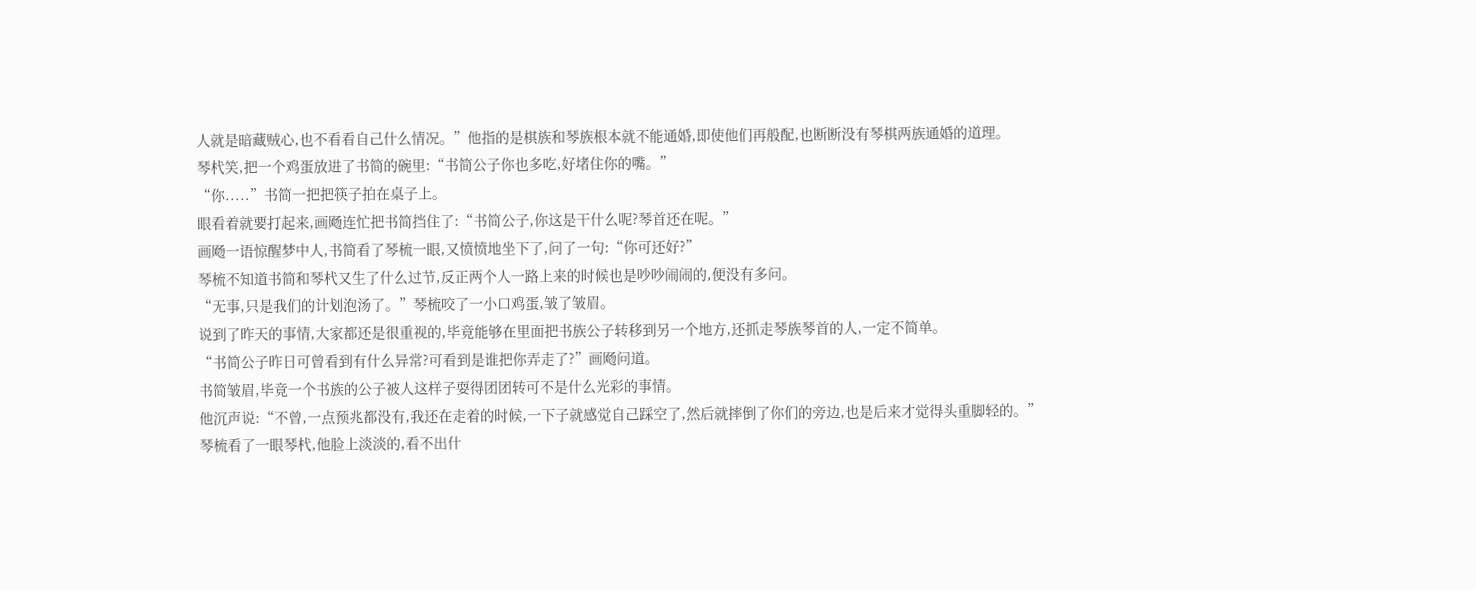人就是暗藏贼心,也不看看自己什么情况。”他指的是棋族和琴族根本就不能通婚,即使他们再般配,也断断没有琴棋两族通婚的道理。
琴杙笑,把一个鸡蛋放进了书简的碗里:“书简公子你也多吃,好堵住你的嘴。”
“你.....”书简一把把筷子拍在桌子上。
眼看着就要打起来,画飏连忙把书简挡住了:“书简公子,你这是干什么呢?琴首还在呢。”
画飏一语惊醒梦中人,书简看了琴梳一眼,又愤愤地坐下了,问了一句:“你可还好?”
琴梳不知道书简和琴杙又生了什么过节,反正两个人一路上来的时候也是吵吵闹闹的,便没有多问。
“无事,只是我们的计划泡汤了。”琴梳咬了一小口鸡蛋,皱了皱眉。
说到了昨天的事情,大家都还是很重视的,毕竟能够在里面把书族公子转移到另一个地方,还抓走琴族琴首的人,一定不简单。
“书简公子昨日可曾看到有什么异常?可看到是谁把你弄走了?”画飏问道。
书简皱眉,毕竟一个书族的公子被人这样子耍得团团转可不是什么光彩的事情。
他沉声说:“不曾,一点预兆都没有,我还在走着的时候,一下子就感觉自己踩空了,然后就摔倒了你们的旁边,也是后来才觉得头重脚轻的。”
琴梳看了一眼琴杙,他脸上淡淡的,看不出什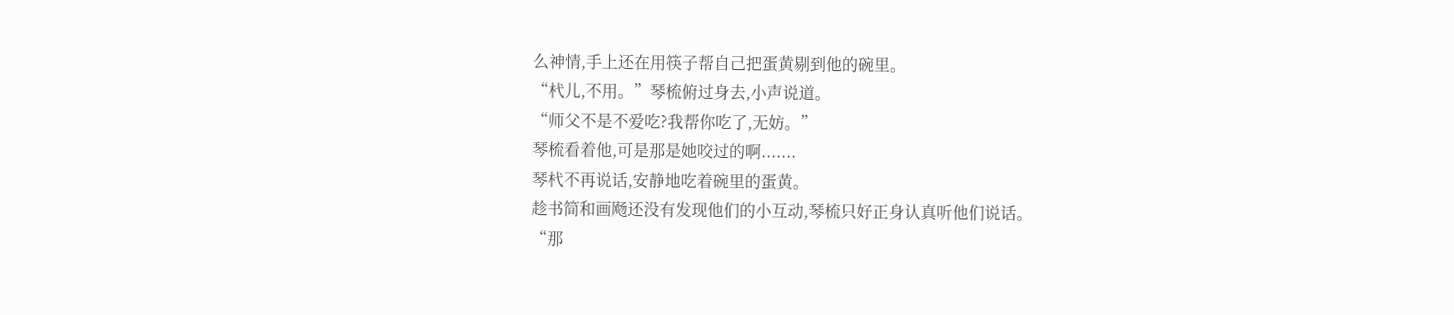么神情,手上还在用筷子帮自己把蛋黄剔到他的碗里。
“杙儿,不用。”琴梳俯过身去,小声说道。
“师父不是不爱吃?我帮你吃了,无妨。”
琴梳看着他,可是那是她咬过的啊.......
琴杙不再说话,安静地吃着碗里的蛋黄。
趁书简和画飏还没有发现他们的小互动,琴梳只好正身认真听他们说话。
“那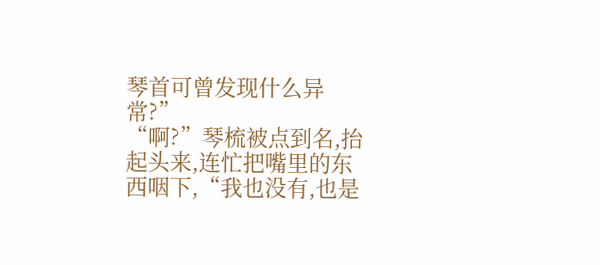琴首可曾发现什么异常?”
“啊?”琴梳被点到名,抬起头来,连忙把嘴里的东西咽下,“我也没有,也是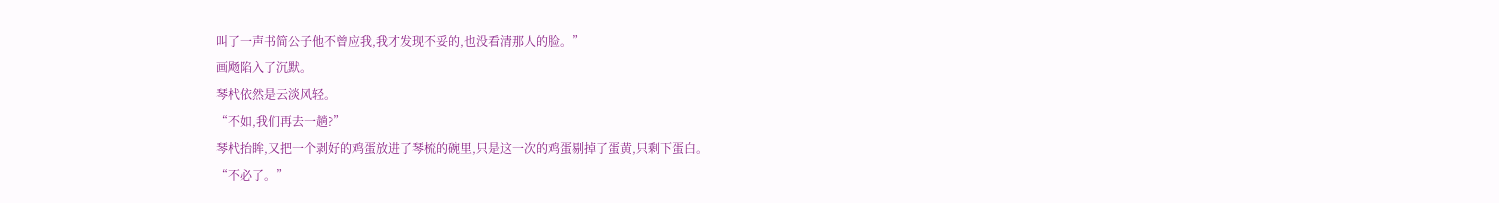叫了一声书简公子他不曾应我,我才发现不妥的,也没看清那人的脸。”
画飏陷入了沉默。
琴杙依然是云淡风轻。
“不如,我们再去一趟?”
琴杙抬眸,又把一个剥好的鸡蛋放进了琴梳的碗里,只是这一次的鸡蛋剔掉了蛋黄,只剩下蛋白。
“不必了。”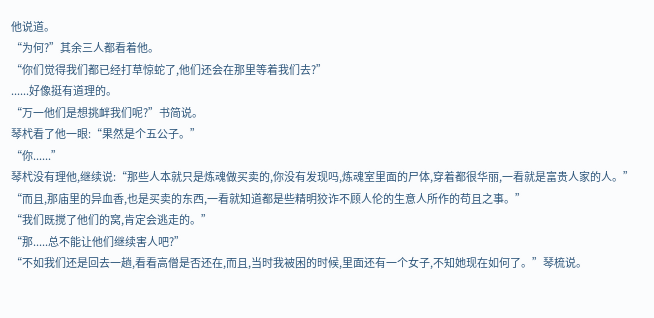他说道。
“为何?”其余三人都看着他。
“你们觉得我们都已经打草惊蛇了,他们还会在那里等着我们去?”
......好像挺有道理的。
“万一他们是想挑衅我们呢?”书简说。
琴杙看了他一眼:“果然是个五公子。”
“你......”
琴杙没有理他,继续说:“那些人本就只是炼魂做买卖的,你没有发现吗,炼魂室里面的尸体,穿着都很华丽,一看就是富贵人家的人。”
“而且,那庙里的异血香,也是买卖的东西,一看就知道都是些精明狡诈不顾人伦的生意人所作的苟且之事。”
“我们既搅了他们的窝,肯定会逃走的。”
“那.....总不能让他们继续害人吧?”
“不如我们还是回去一趟,看看高僧是否还在,而且,当时我被困的时候,里面还有一个女子,不知她现在如何了。”琴梳说。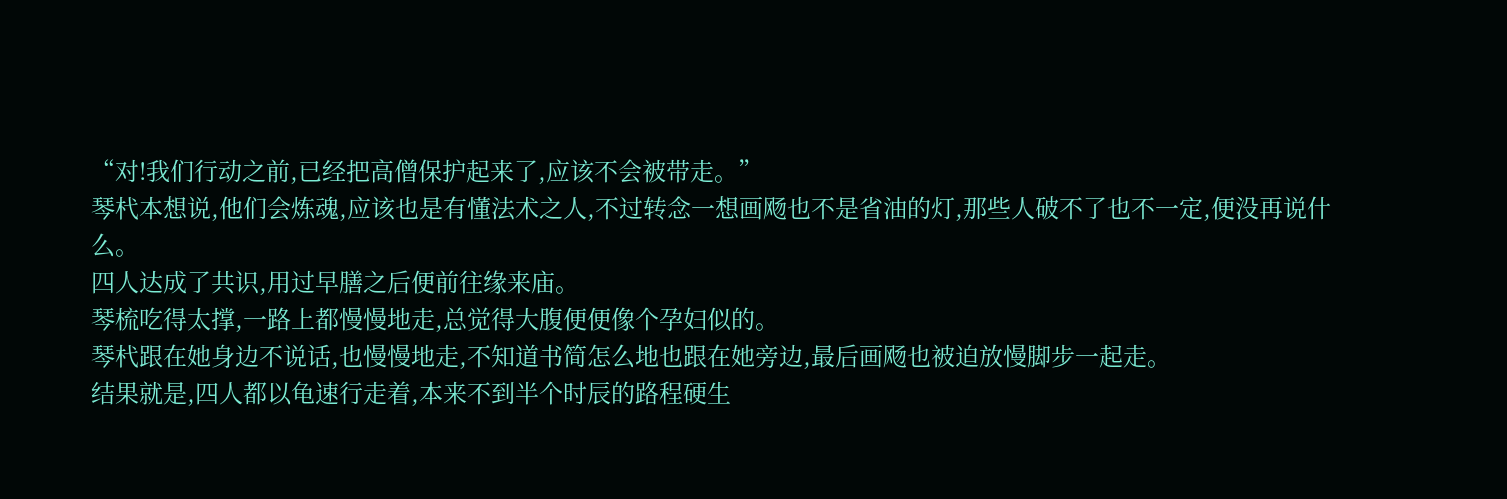“对!我们行动之前,已经把高僧保护起来了,应该不会被带走。”
琴杙本想说,他们会炼魂,应该也是有懂法术之人,不过转念一想画飏也不是省油的灯,那些人破不了也不一定,便没再说什么。
四人达成了共识,用过早膳之后便前往缘来庙。
琴梳吃得太撑,一路上都慢慢地走,总觉得大腹便便像个孕妇似的。
琴杙跟在她身边不说话,也慢慢地走,不知道书简怎么地也跟在她旁边,最后画飏也被迫放慢脚步一起走。
结果就是,四人都以龟速行走着,本来不到半个时辰的路程硬生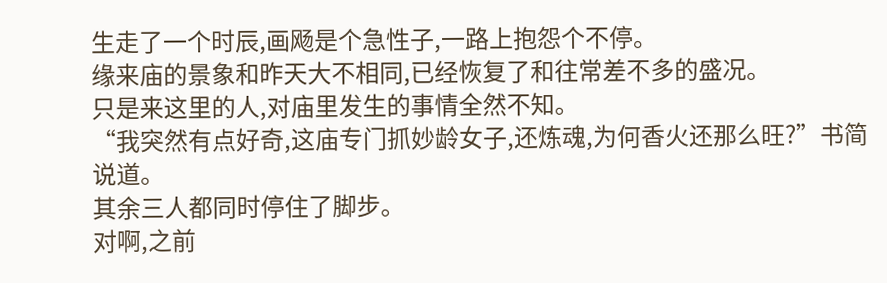生走了一个时辰,画飏是个急性子,一路上抱怨个不停。
缘来庙的景象和昨天大不相同,已经恢复了和往常差不多的盛况。
只是来这里的人,对庙里发生的事情全然不知。
“我突然有点好奇,这庙专门抓妙龄女子,还炼魂,为何香火还那么旺?”书简说道。
其余三人都同时停住了脚步。
对啊,之前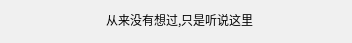从来没有想过,只是听说这里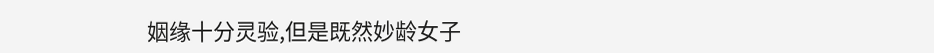姻缘十分灵验,但是既然妙龄女子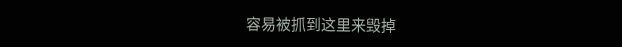容易被抓到这里来毁掉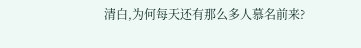清白,为何每天还有那么多人慕名前来?